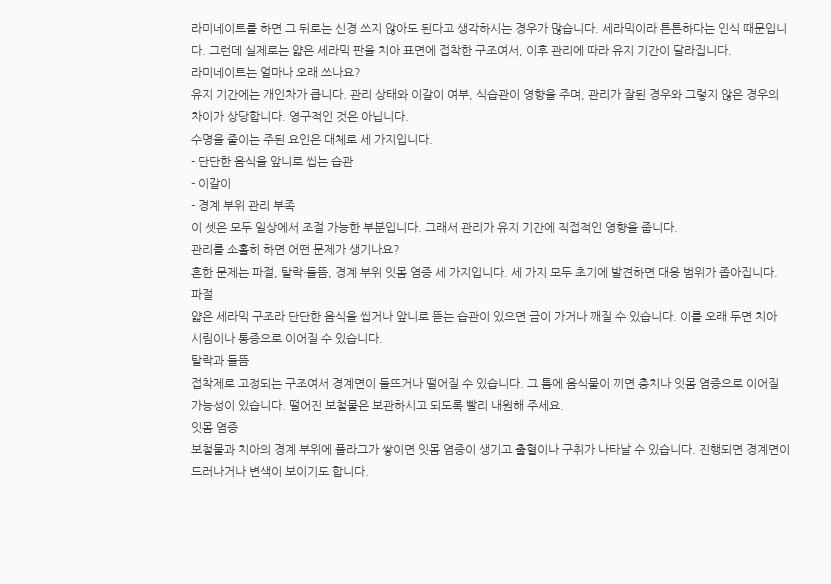라미네이트를 하면 그 뒤로는 신경 쓰지 않아도 된다고 생각하시는 경우가 많습니다. 세라믹이라 튼튼하다는 인식 때문입니다. 그런데 실제로는 얇은 세라믹 판을 치아 표면에 접착한 구조여서, 이후 관리에 따라 유지 기간이 달라집니다.
라미네이트는 얼마나 오래 쓰나요?
유지 기간에는 개인차가 큽니다. 관리 상태와 이갈이 여부, 식습관이 영향을 주며, 관리가 잘된 경우와 그렇지 않은 경우의 차이가 상당합니다. 영구적인 것은 아닙니다.
수명을 줄이는 주된 요인은 대체로 세 가지입니다.
- 단단한 음식을 앞니로 씹는 습관
- 이갈이
- 경계 부위 관리 부족
이 셋은 모두 일상에서 조절 가능한 부분입니다. 그래서 관리가 유지 기간에 직접적인 영향을 줍니다.
관리를 소홀히 하면 어떤 문제가 생기나요?
흔한 문제는 파절, 탈락·들뜸, 경계 부위 잇몸 염증 세 가지입니다. 세 가지 모두 초기에 발견하면 대응 범위가 좁아집니다.
파절
얇은 세라믹 구조라 단단한 음식을 씹거나 앞니로 뜯는 습관이 있으면 금이 가거나 깨질 수 있습니다. 이를 오래 두면 치아 시림이나 통증으로 이어질 수 있습니다.
탈락과 들뜸
접착제로 고정되는 구조여서 경계면이 들뜨거나 떨어질 수 있습니다. 그 틈에 음식물이 끼면 충치나 잇몸 염증으로 이어질 가능성이 있습니다. 떨어진 보철물은 보관하시고 되도록 빨리 내원해 주세요.
잇몸 염증
보철물과 치아의 경계 부위에 플라그가 쌓이면 잇몸 염증이 생기고 출혈이나 구취가 나타날 수 있습니다. 진행되면 경계면이 드러나거나 변색이 보이기도 합니다.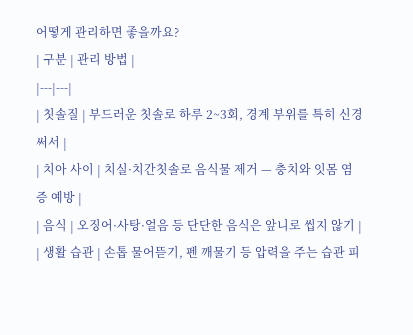어떻게 관리하면 좋을까요?
| 구분 | 관리 방법 |
|---|---|
| 칫솔질 | 부드러운 칫솔로 하루 2~3회, 경계 부위를 특히 신경 써서 |
| 치아 사이 | 치실·치간칫솔로 음식물 제거 — 충치와 잇몸 염증 예방 |
| 음식 | 오징어·사탕·얼음 등 단단한 음식은 앞니로 씹지 않기 |
| 생활 습관 | 손톱 물어뜯기, 펜 깨물기 등 압력을 주는 습관 피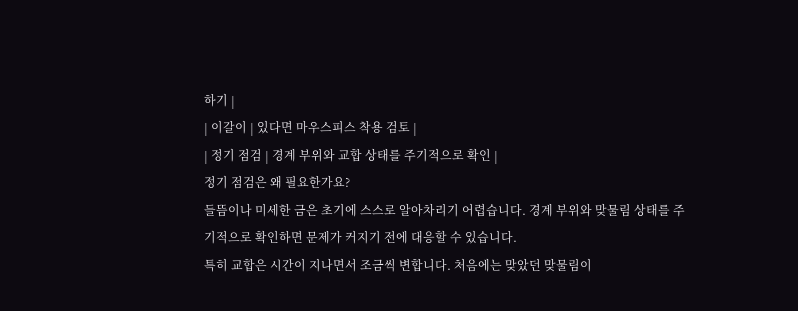하기 |
| 이갈이 | 있다면 마우스피스 착용 검토 |
| 정기 점검 | 경계 부위와 교합 상태를 주기적으로 확인 |
정기 점검은 왜 필요한가요?
들뜸이나 미세한 금은 초기에 스스로 알아차리기 어렵습니다. 경계 부위와 맞물림 상태를 주기적으로 확인하면 문제가 커지기 전에 대응할 수 있습니다.
특히 교합은 시간이 지나면서 조금씩 변합니다. 처음에는 맞았던 맞물림이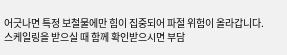어긋나면 특정 보철물에만 힘이 집중되어 파절 위험이 올라갑니다. 스케일링을 받으실 때 함께 확인받으시면 부담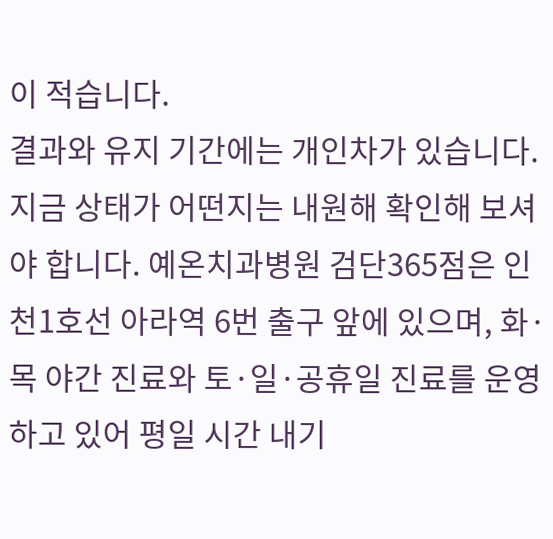이 적습니다.
결과와 유지 기간에는 개인차가 있습니다. 지금 상태가 어떤지는 내원해 확인해 보셔야 합니다. 예온치과병원 검단365점은 인천1호선 아라역 6번 출구 앞에 있으며, 화·목 야간 진료와 토·일·공휴일 진료를 운영하고 있어 평일 시간 내기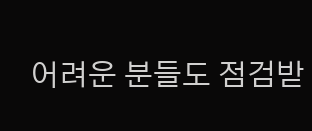어려운 분들도 점검받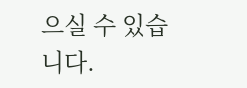으실 수 있습니다.